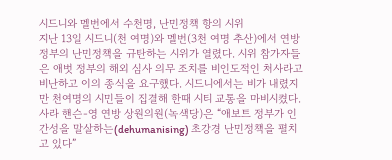시드니와 멜번에서 수천명, 난민정책 항의 시위
지난 13일 시드니(천 여명)와 멜번(3천 여명 추산)에서 연방 정부의 난민정책을 규탄하는 시위가 열렸다. 시위 참가자들은 애벗 정부의 해외 심사 의무 조치를 비인도적인 처사라고 비난하고 이의 종식을 요구했다. 시드니에서는 비가 내렸지만 천여명의 시민들이 집결해 한때 시티 교통을 마비시켰다.
사라 핸슨-영 연방 상원의원(녹색당)은 “애보트 정부가 인간성을 말살하는(dehumanising) 초강경 난민정책을 펼치고 있다”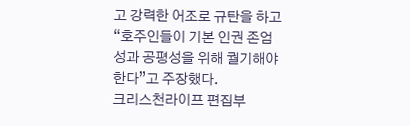고 강력한 어조로 규탄을 하고 “호주인들이 기본 인권 존엄성과 공평성을 위해 궐기해야 한다”고 주장했다.
크리스천라이프 편집부